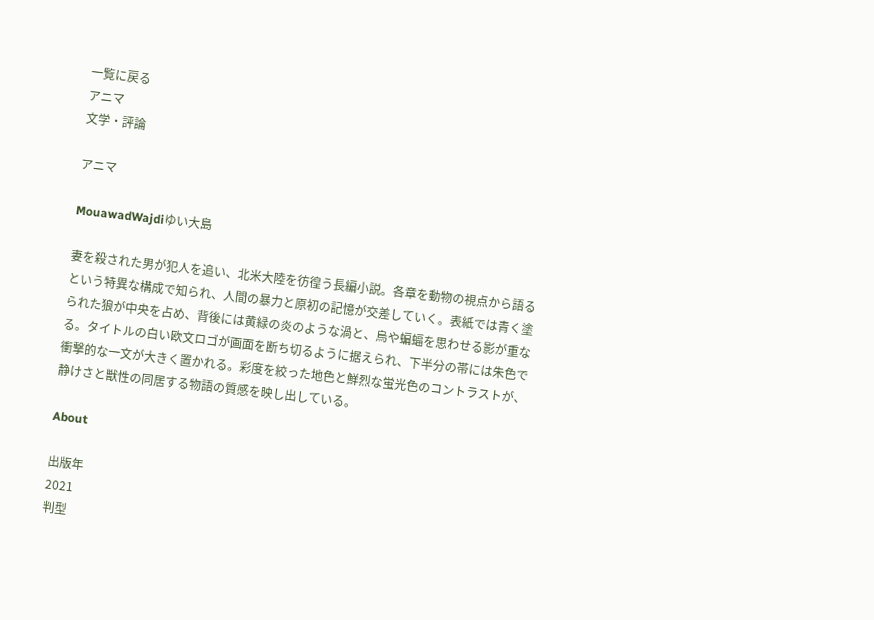一覧に戻る
アニマ
文学・評論

アニマ

MouawadWajdiゆい大島

妻を殺された男が犯人を追い、北米大陸を彷徨う長編小説。各章を動物の視点から語るという特異な構成で知られ、人間の暴力と原初の記憶が交差していく。表紙では青く塗られた狼が中央を占め、背後には黄緑の炎のような渦と、烏や蝙蝠を思わせる影が重なる。タイトルの白い欧文ロゴが画面を断ち切るように据えられ、下半分の帯には朱色で衝撃的な一文が大きく置かれる。彩度を絞った地色と鮮烈な蛍光色のコントラストが、静けさと獣性の同居する物語の質感を映し出している。

About

出版年
2021
判型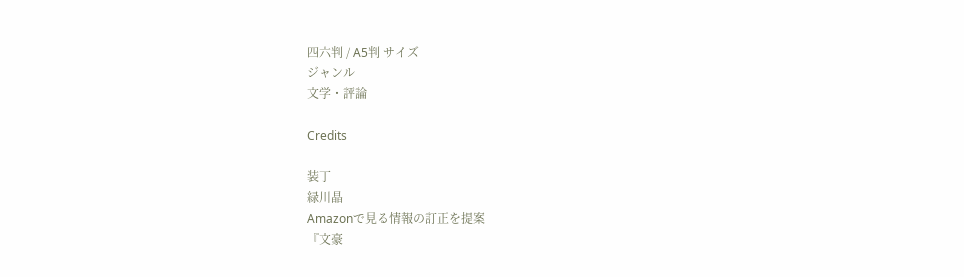四六判 / A5判 サイズ
ジャンル
文学・評論

Credits

装丁
緑川晶
Amazonで見る情報の訂正を提案
『文豪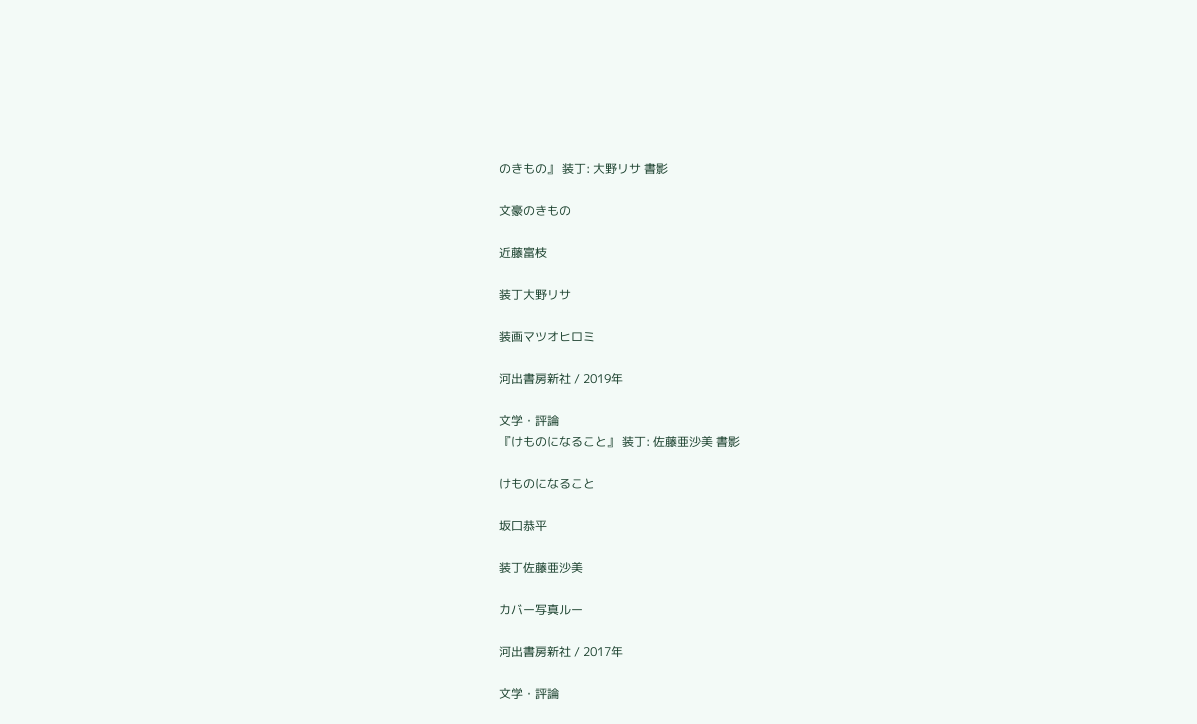のきもの』 装丁: 大野リサ 書影

文豪のきもの

近藤富枝

装丁大野リサ

装画マツオヒロミ

河出書房新社 / 2019年

文学・評論
『けものになること』 装丁: 佐藤亜沙美 書影

けものになること

坂口恭平

装丁佐藤亜沙美

カバー写真ルー

河出書房新社 / 2017年

文学・評論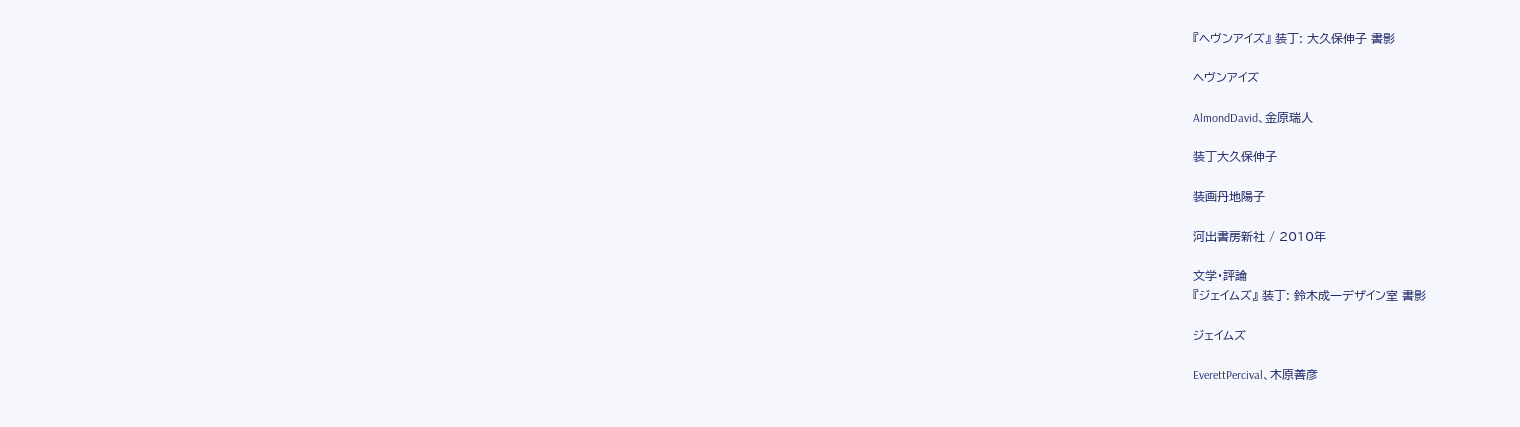『ヘヴンアイズ』 装丁: 大久保伸子 書影

ヘヴンアイズ

AlmondDavid、金原瑞人

装丁大久保伸子

装画丹地陽子

河出書房新社 / 2010年

文学・評論
『ジェイムズ』 装丁: 鈴木成一デザイン室 書影

ジェイムズ

EverettPercival、木原善彦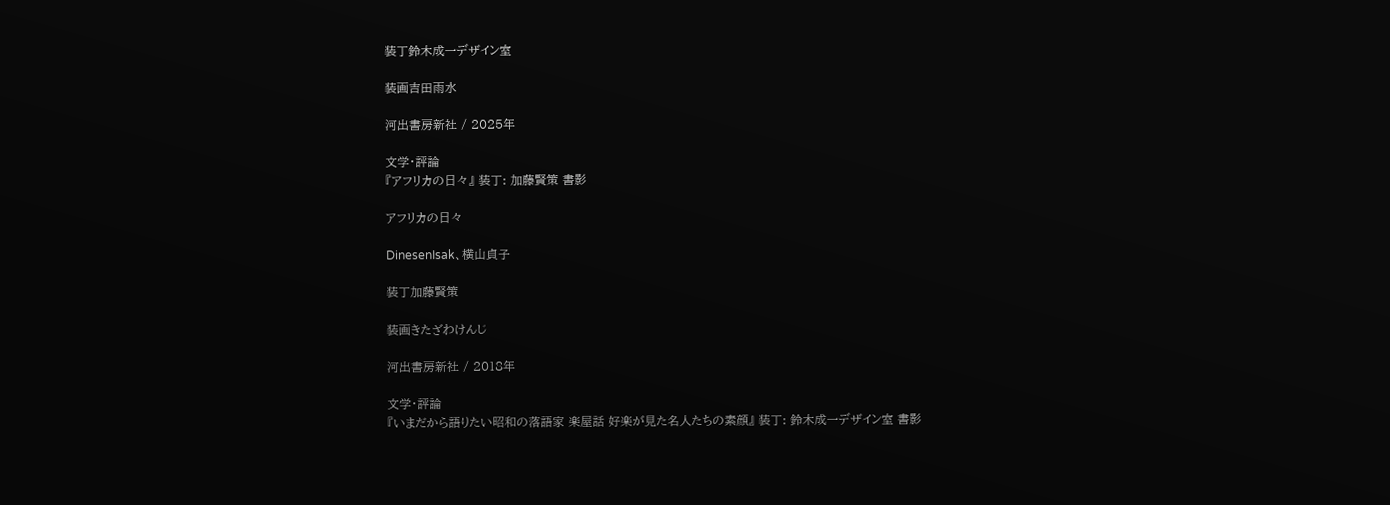装丁鈴木成一デザイン室

装画吉田雨水

河出書房新社 / 2025年

文学・評論
『アフリカの日々』 装丁: 加藤賢策 書影

アフリカの日々

DinesenIsak、横山貞子

装丁加藤賢策

装画きたざわけんじ

河出書房新社 / 2018年

文学・評論
『いまだから語りたい昭和の落語家 楽屋話 好楽が見た名人たちの素顔』 装丁: 鈴木成一デザイン室 書影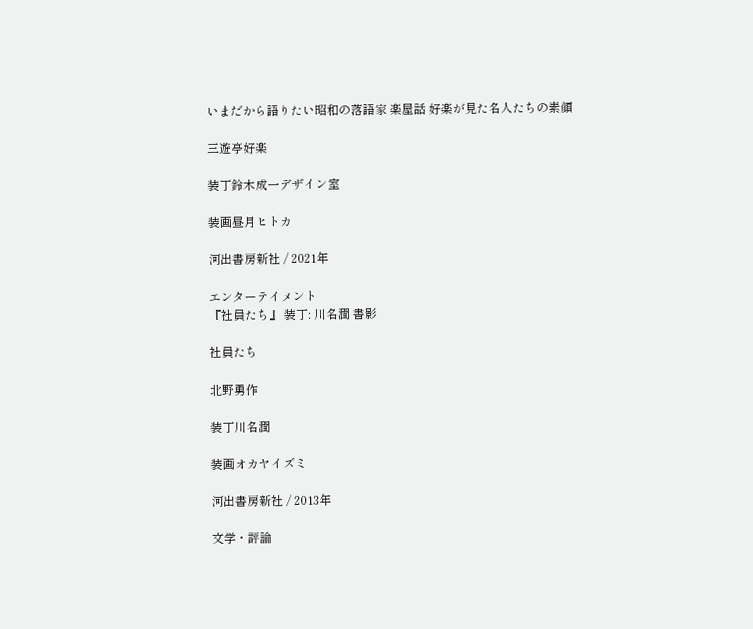いまだから語りたい昭和の落語家 楽屋話 好楽が見た名人たちの素顔

三遊亭好楽

装丁鈴木成一デザイン室

装画昼月ヒトカ

河出書房新社 / 2021年

エンターテイメント
『社員たち』 装丁: 川名潤 書影

社員たち

北野勇作

装丁川名潤

装画オカヤイズミ

河出書房新社 / 2013年

文学・評論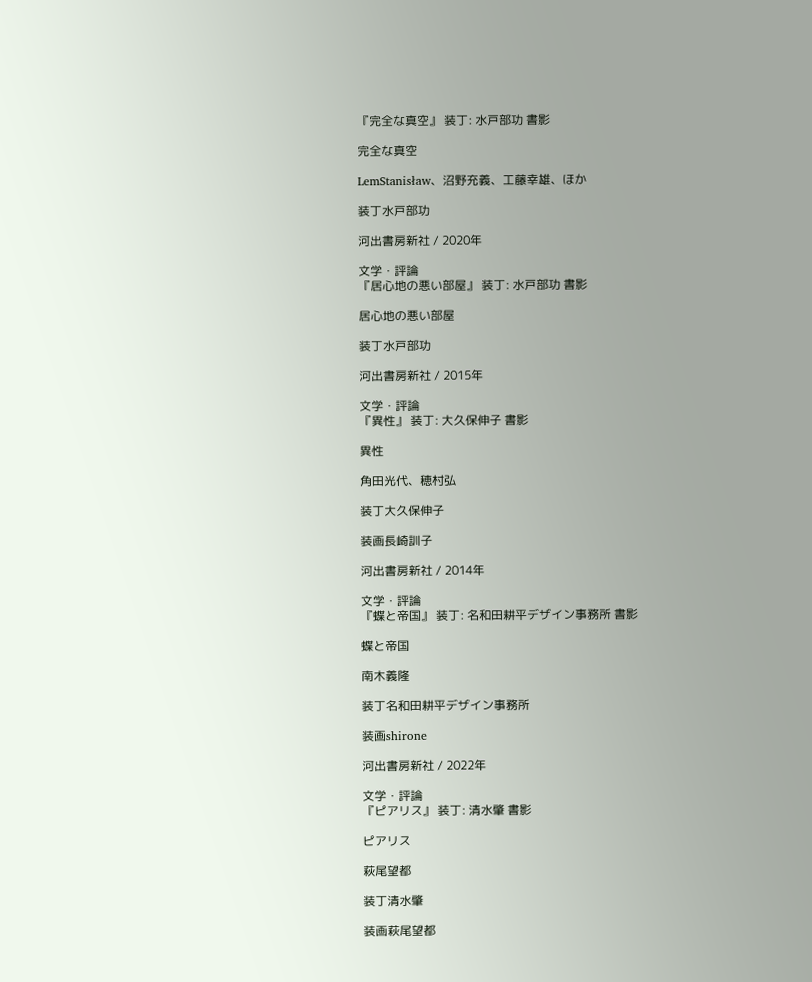『完全な真空』 装丁: 水戸部功 書影

完全な真空

LemStanisław、沼野充義、工藤幸雄、ほか

装丁水戸部功

河出書房新社 / 2020年

文学・評論
『居心地の悪い部屋』 装丁: 水戸部功 書影

居心地の悪い部屋

装丁水戸部功

河出書房新社 / 2015年

文学・評論
『異性』 装丁: 大久保伸子 書影

異性

角田光代、穂村弘

装丁大久保伸子

装画長崎訓子

河出書房新社 / 2014年

文学・評論
『蝶と帝国』 装丁: 名和田耕平デザイン事務所 書影

蝶と帝国

南木義隆

装丁名和田耕平デザイン事務所

装画shirone

河出書房新社 / 2022年

文学・評論
『ピアリス』 装丁: 清水肇 書影

ピアリス

萩尾望都

装丁清水肇

装画萩尾望都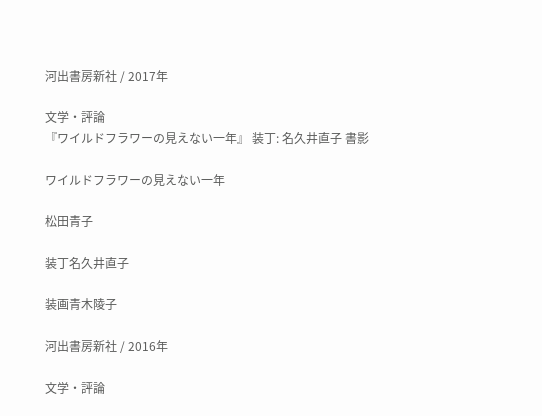河出書房新社 / 2017年

文学・評論
『ワイルドフラワーの見えない一年』 装丁: 名久井直子 書影

ワイルドフラワーの見えない一年

松田青子

装丁名久井直子

装画青木陵子

河出書房新社 / 2016年

文学・評論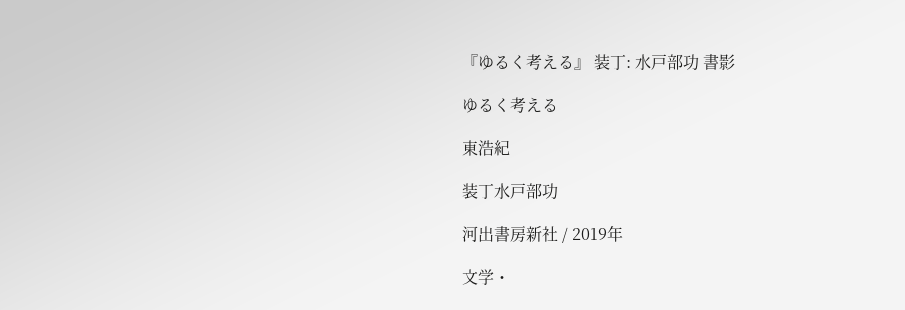『ゆるく考える』 装丁: 水戸部功 書影

ゆるく考える

東浩紀

装丁水戸部功

河出書房新社 / 2019年

文学・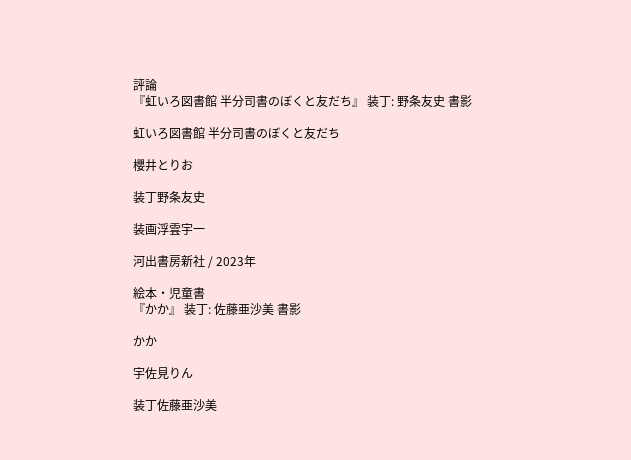評論
『虹いろ図書館 半分司書のぼくと友だち』 装丁: 野条友史 書影

虹いろ図書館 半分司書のぼくと友だち

櫻井とりお

装丁野条友史

装画浮雲宇一

河出書房新社 / 2023年

絵本・児童書
『かか』 装丁: 佐藤亜沙美 書影

かか

宇佐見りん

装丁佐藤亜沙美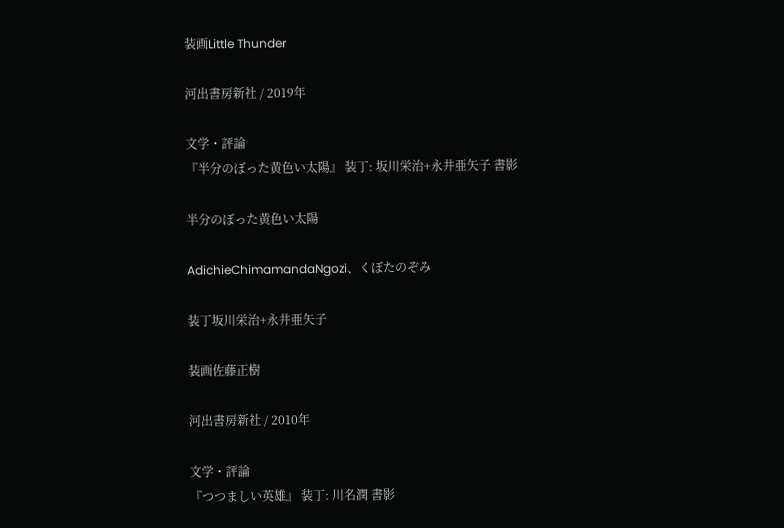装画Little Thunder

河出書房新社 / 2019年

文学・評論
『半分のぼった黄色い太陽』 装丁: 坂川栄治+永井亜矢子 書影

半分のぼった黄色い太陽

AdichieChimamandaNgozi、くぼたのぞみ

装丁坂川栄治+永井亜矢子

装画佐藤正樹

河出書房新社 / 2010年

文学・評論
『つつましい英雄』 装丁: 川名潤 書影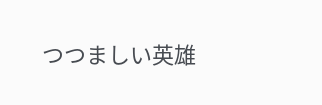つつましい英雄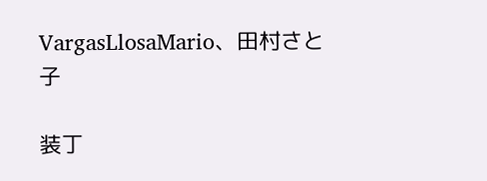VargasLlosaMario、田村さと子

装丁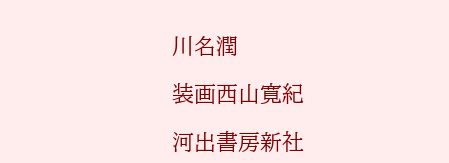川名潤

装画西山寛紀

河出書房新社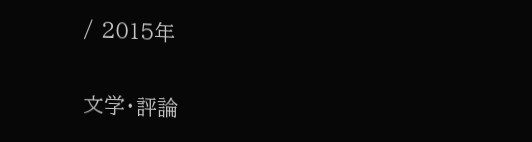/ 2015年

文学・評論